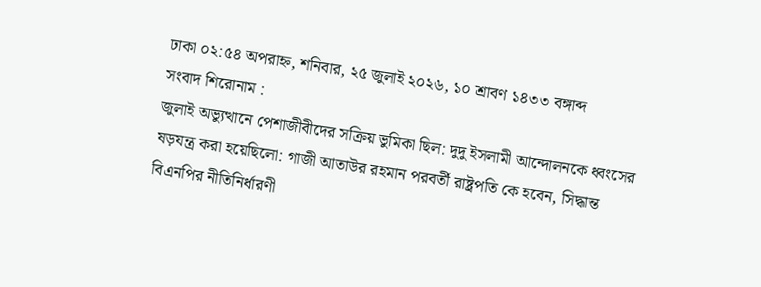ঢাকা ০২:৫৪ অপরাহ্ন, শনিবার, ২৫ জুলাই ২০২৬, ১০ শ্রাবণ ১৪৩৩ বঙ্গাব্দ
সংবাদ শিরোনাম :
জুলাই অভ্যুত্থানে পেশাজীবীদের সক্রিয় ভুমিকা ছিল: দুদু ইসলামী আন্দোলনকে ধ্বংসের ষড়যন্ত্র করা হয়েছিলো: গাজী আতাউর রহমান পরবর্তী রাষ্ট্রপতি কে হবেন, সিদ্ধান্ত বিএনপির নীতিনির্ধারণী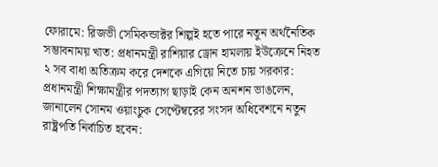ফোরামে: রিজভী সেমিকন্ডাক্টর শিল্পই হতে পারে নতুন অর্থনৈতিক সম্ভাবনাময় খাত: প্রধানমন্ত্রী রাশিয়ার ড্রোন হামলায় ইউক্রেনে নিহত ২ সব বাধা অতিক্রম করে দেশকে এগিয়ে নিতে চায় সরকার: প্রধানমন্ত্রী শিক্ষামন্ত্রীর পদত্যাগ ছাড়াই কেন অনশন ভাঙলেন, জানালেন সোনম ওয়াংচুক সেপ্টেম্বরের সংসদ অধিবেশনে নতুন রাষ্ট্রপতি নির্বাচিত হবেন: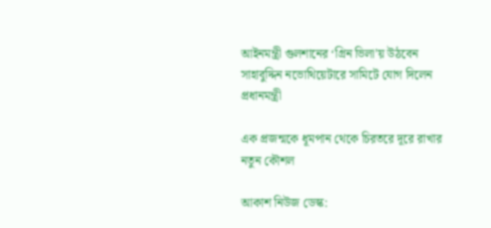আইনমন্ত্রী গুলশানের ‘গ্রিন ভিলা’য় উঠবেন সাহাবুদ্দিন নভোথিয়েটারে সামিটে যোগ দিলেন প্রধানমন্ত্রী

এক প্রজন্মকে ধূমপান থেকে চিরতরে দূরে রাখার নতুন কৌশল

আকাশ নিউজ ডেস্ক: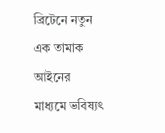ব্রিটেনে নতুন এক তামাক আইনের মাধ্যমে ভবিষ্যৎ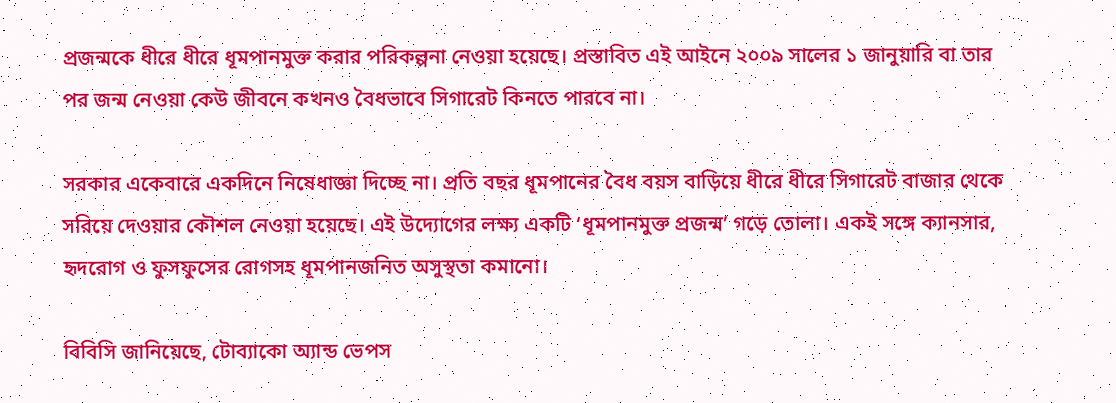প্রজন্মকে ধীরে ধীরে ধূমপানমুক্ত করার পরিকল্পনা নেওয়া হয়েছে। প্রস্তাবিত এই আইনে ২০০৯ সালের ১ জানুয়ারি বা তার পর জন্ম নেওয়া কেউ জীবনে কখনও বৈধভাবে সিগারেট কিনতে পারবে না।

সরকার একেবারে একদিনে নিষেধাজ্ঞা দিচ্ছে না। প্রতি বছর ধূমপানের বৈধ বয়স বাড়িয়ে ধীরে ধীরে সিগারেট বাজার থেকে সরিয়ে দেওয়ার কৌশল নেওয়া হয়েছে। এই উদ্যোগের লক্ষ্য একটি ‘ধূমপানমুক্ত প্রজন্ম’ গড়ে তোলা। একই সঙ্গে ক্যানসার, হৃদরোগ ও ফুসফুসের রোগসহ ধূমপানজনিত অসুস্থতা কমানো।

বিবিসি জানিয়েছে, টোব্যাকো অ্যান্ড ভেপস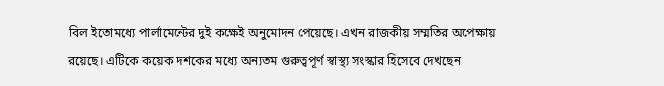বিল ইতোমধ্যে পার্লামেন্টের দুই কক্ষেই অনুমোদন পেয়েছে। এখন রাজকীয় সম্মতির অপেক্ষায় রয়েছে। এটিকে কয়েক দশকের মধ্যে অন্যতম গুরুত্বপূর্ণ স্বাস্থ্য সংস্কার হিসেবে দেখছেন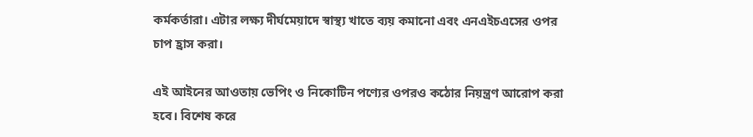কর্মকর্তারা। এটার লক্ষ্য দীর্ঘমেয়াদে স্বাস্থ্য খাতে ব্যয় কমানো এবং এনএইচএসের ওপর চাপ হ্রাস করা।

এই আইনের আওতায় ভেপিং ও নিকোটিন পণ্যের ওপরও কঠোর নিয়ন্ত্রণ আরোপ করা হবে। বিশেষ করে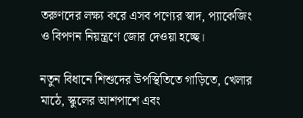তরুণদের লক্ষ্য করে এসব পণ্যের স্বাদ, প্যাকেজিং ও বিপণন নিয়ন্ত্রণে জোর দেওয়া হচ্ছে।

নতুন বিধানে শিশুদের উপস্থিতিতে গাড়িতে, খেলার মাঠে, স্কুলের আশপাশে এবং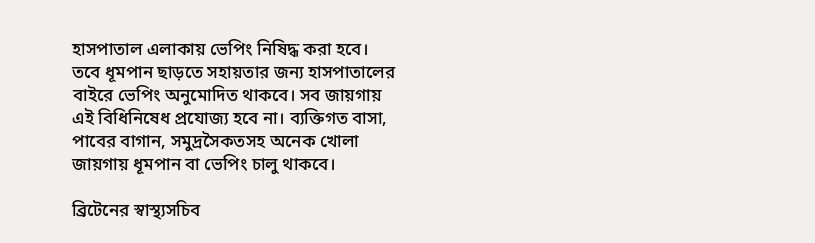হাসপাতাল এলাকায় ভেপিং নিষিদ্ধ করা হবে। তবে ধূমপান ছাড়তে সহায়তার জন্য হাসপাতালের বাইরে ভেপিং অনুমোদিত থাকবে। সব জায়গায় এই বিধিনিষেধ প্রযোজ্য হবে না। ব্যক্তিগত বাসা, পাবের বাগান, সমুদ্রসৈকতসহ অনেক খোলা জায়গায় ধূমপান বা ভেপিং চালু থাকবে।

ব্রিটেনের স্বাস্থ্যসচিব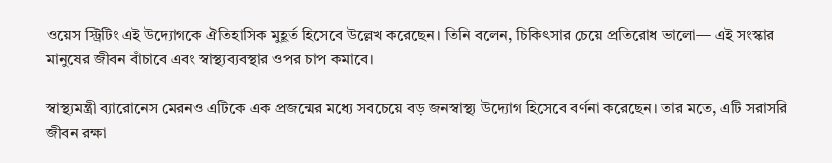ওয়েস স্ট্রিটিং এই উদ্যোগকে ঐতিহাসিক মুহূর্ত হিসেবে উল্লেখ করেছেন। তিনি বলেন, চিকিৎসার চেয়ে প্রতিরোধ ভালো— এই সংস্কার মানুষের জীবন বাঁচাবে এবং স্বাস্থ্যব্যবস্থার ওপর চাপ কমাবে।

স্বাস্থ্যমন্ত্রী ব্যারোনেস মেরনও এটিকে এক প্রজন্মের মধ্যে সবচেয়ে বড় জনস্বাস্থ্য উদ্যোগ হিসেবে বর্ণনা করেছেন। তার মতে, এটি সরাসরি জীবন রক্ষা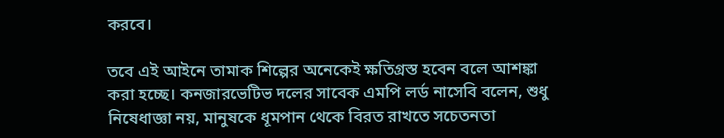করবে।

তবে এই আইনে তামাক শিল্পের অনেকেই ক্ষতিগ্রস্ত হবেন বলে আশঙ্কা করা হচ্ছে। কনজারভেটিভ দলের সাবেক এমপি লর্ড নাসেবি বলেন, শুধু নিষেধাজ্ঞা নয়, মানুষকে ধূমপান থেকে বিরত রাখতে সচেতনতা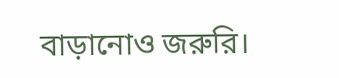বাড়ানোও জরুরি।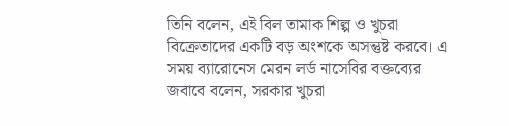তিনি বলেন, এই বিল তামাক শিল্প ও খুচরা বিক্রেতাদের একটি বড় অংশকে অসন্তুষ্ট করবে। এ সময় ব্যারোনেস মেরন লর্ড নাসেবির বক্তব্যের জবাবে বলেন, সরকার খুচরা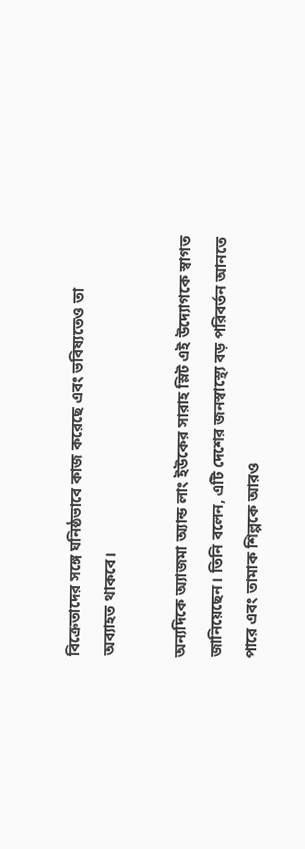বিক্রেতাদের সঙ্গে ঘনিষ্ঠভাবে কাজ করেছে এবং ভবিষ্যতেও তা অব্যাহত থাকবে।

অন্যদিকে অ্যাজমা অ্যান্ড লাং ইউকের সারাহ স্লিট এই উদ্যোগকে স্বাগত জানিয়েছেন। তিনি বলেন, এটি দেশের জনস্বাস্থ্যে বড় পরিবর্তন আনতে পারে এবং তামাক শিল্পকে আরও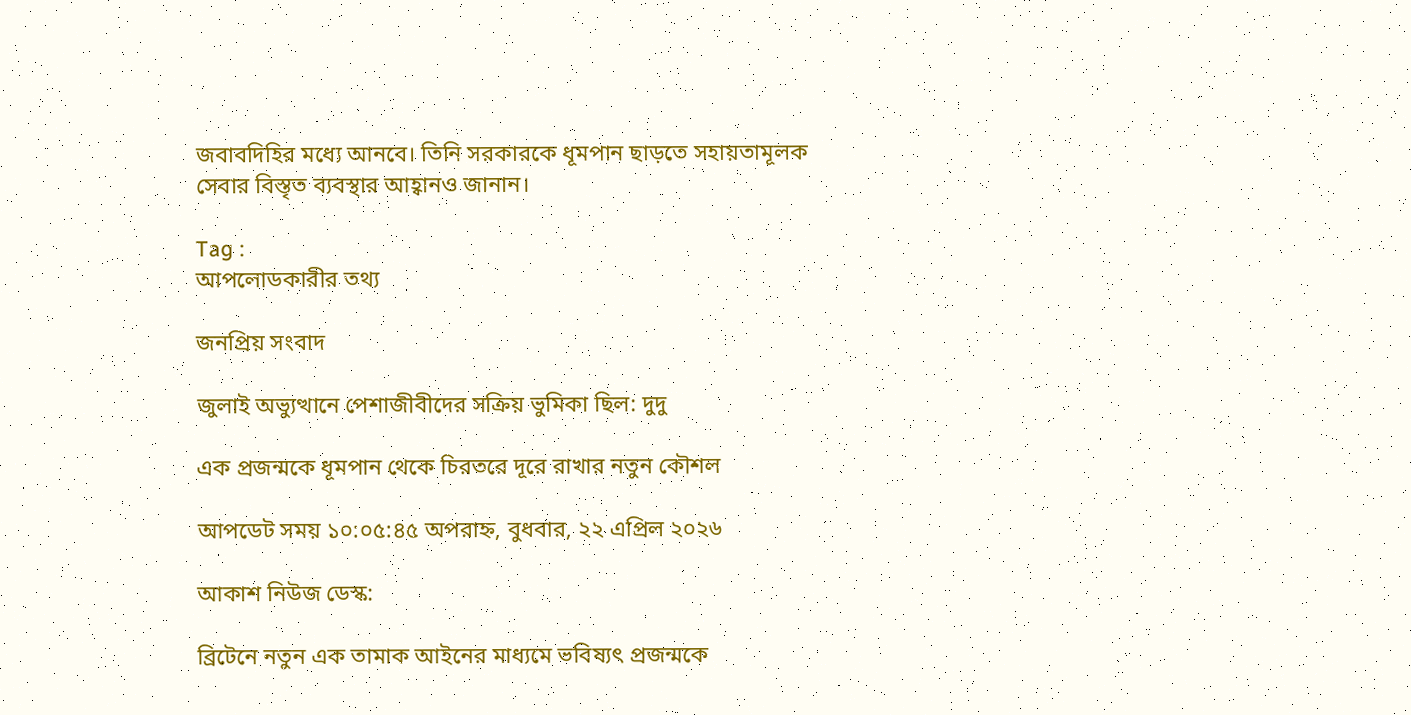জবাবদিহির মধ্যে আনবে। তিনি সরকারকে ধূমপান ছাড়তে সহায়তামূলক সেবার বিস্তৃত ব্যবস্থার আহ্বানও জানান।

Tag :
আপলোডকারীর তথ্য

জনপ্রিয় সংবাদ

জুলাই অভ্যুত্থানে পেশাজীবীদের সক্রিয় ভুমিকা ছিল: দুদু

এক প্রজন্মকে ধূমপান থেকে চিরতরে দূরে রাখার নতুন কৌশল

আপডেট সময় ১০:০৫:৪৫ অপরাহ্ন, বুধবার, ২২ এপ্রিল ২০২৬

আকাশ নিউজ ডেস্ক:

ব্রিটেনে নতুন এক তামাক আইনের মাধ্যমে ভবিষ্যৎ প্রজন্মকে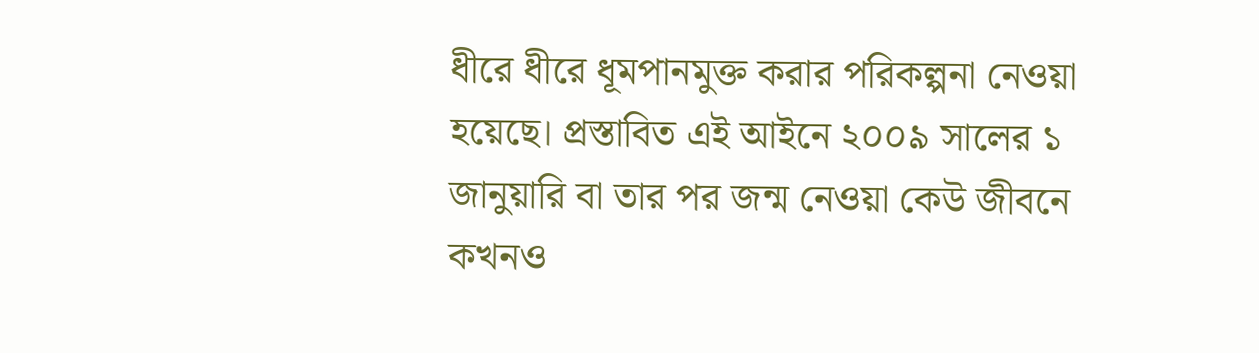ধীরে ধীরে ধূমপানমুক্ত করার পরিকল্পনা নেওয়া হয়েছে। প্রস্তাবিত এই আইনে ২০০৯ সালের ১ জানুয়ারি বা তার পর জন্ম নেওয়া কেউ জীবনে কখনও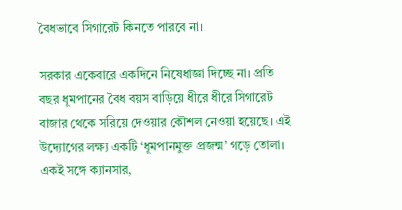বৈধভাবে সিগারেট কিনতে পারবে না।

সরকার একেবারে একদিনে নিষেধাজ্ঞা দিচ্ছে না। প্রতি বছর ধূমপানের বৈধ বয়স বাড়িয়ে ধীরে ধীরে সিগারেট বাজার থেকে সরিয়ে দেওয়ার কৌশল নেওয়া হয়েছে। এই উদ্যোগের লক্ষ্য একটি ‘ধূমপানমুক্ত প্রজন্ম’ গড়ে তোলা। একই সঙ্গে ক্যানসার,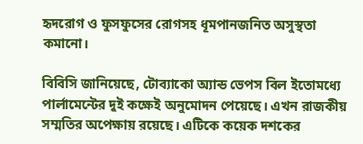হৃদরোগ ও ফুসফুসের রোগসহ ধূমপানজনিত অসুস্থতা কমানো।

বিবিসি জানিয়েছে, টোব্যাকো অ্যান্ড ভেপস বিল ইতোমধ্যে পার্লামেন্টের দুই কক্ষেই অনুমোদন পেয়েছে। এখন রাজকীয় সম্মতির অপেক্ষায় রয়েছে। এটিকে কয়েক দশকের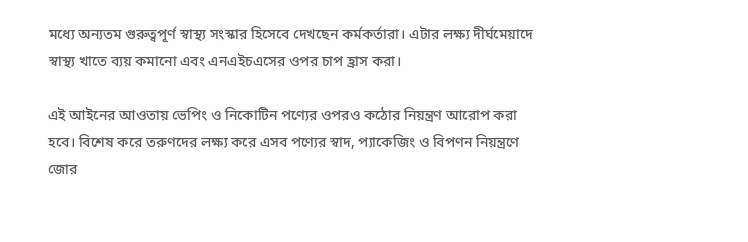মধ্যে অন্যতম গুরুত্বপূর্ণ স্বাস্থ্য সংস্কার হিসেবে দেখছেন কর্মকর্তারা। এটার লক্ষ্য দীর্ঘমেয়াদে স্বাস্থ্য খাতে ব্যয় কমানো এবং এনএইচএসের ওপর চাপ হ্রাস করা।

এই আইনের আওতায় ভেপিং ও নিকোটিন পণ্যের ওপরও কঠোর নিয়ন্ত্রণ আরোপ করা হবে। বিশেষ করে তরুণদের লক্ষ্য করে এসব পণ্যের স্বাদ, প্যাকেজিং ও বিপণন নিয়ন্ত্রণে জোর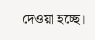দেওয়া হচ্ছে।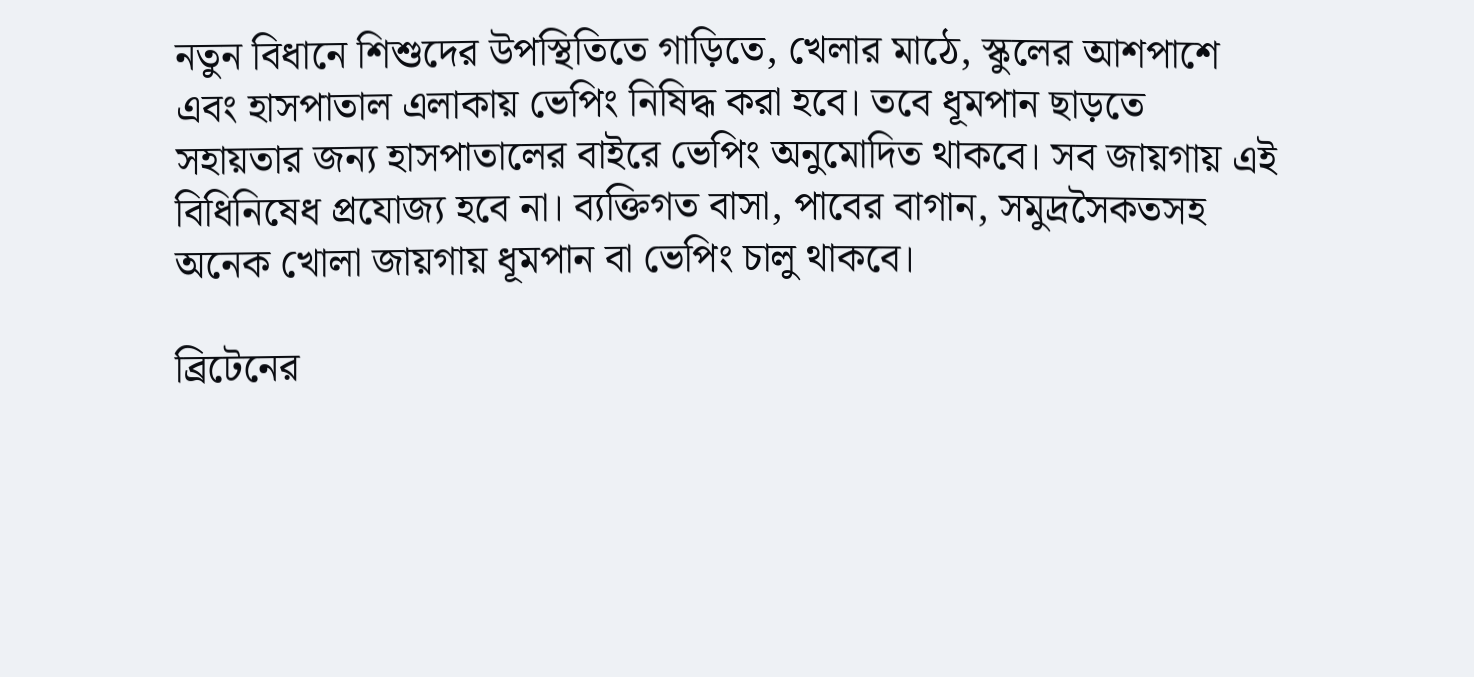নতুন বিধানে শিশুদের উপস্থিতিতে গাড়িতে, খেলার মাঠে, স্কুলের আশপাশে এবং হাসপাতাল এলাকায় ভেপিং নিষিদ্ধ করা হবে। তবে ধূমপান ছাড়তে সহায়তার জন্য হাসপাতালের বাইরে ভেপিং অনুমোদিত থাকবে। সব জায়গায় এই বিধিনিষেধ প্রযোজ্য হবে না। ব্যক্তিগত বাসা, পাবের বাগান, সমুদ্রসৈকতসহ অনেক খোলা জায়গায় ধূমপান বা ভেপিং চালু থাকবে।

ব্রিটেনের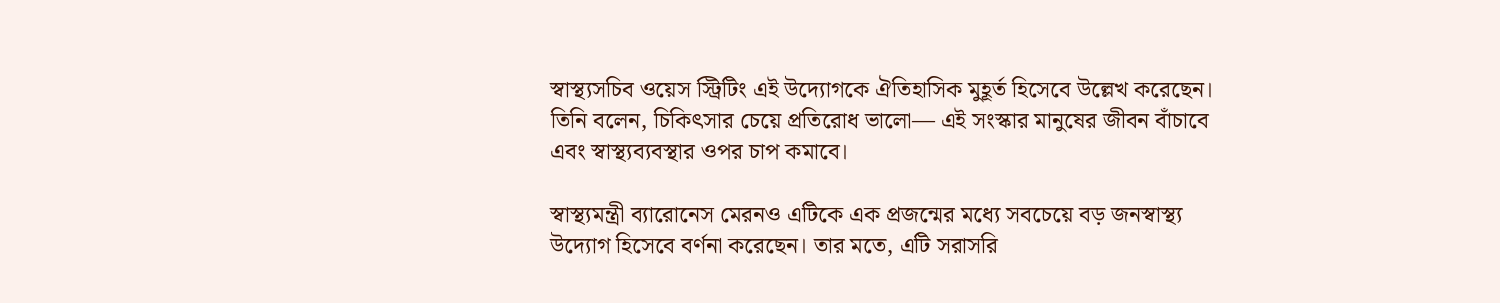স্বাস্থ্যসচিব ওয়েস স্ট্রিটিং এই উদ্যোগকে ঐতিহাসিক মুহূর্ত হিসেবে উল্লেখ করেছেন। তিনি বলেন, চিকিৎসার চেয়ে প্রতিরোধ ভালো— এই সংস্কার মানুষের জীবন বাঁচাবে এবং স্বাস্থ্যব্যবস্থার ওপর চাপ কমাবে।

স্বাস্থ্যমন্ত্রী ব্যারোনেস মেরনও এটিকে এক প্রজন্মের মধ্যে সবচেয়ে বড় জনস্বাস্থ্য উদ্যোগ হিসেবে বর্ণনা করেছেন। তার মতে, এটি সরাসরি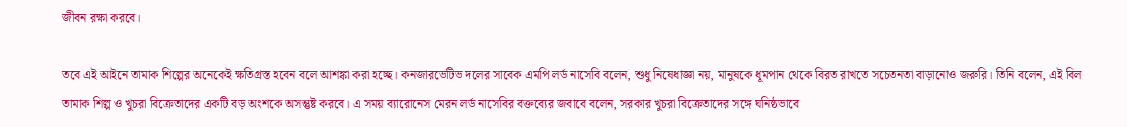জীবন রক্ষা করবে।

তবে এই আইনে তামাক শিল্পের অনেকেই ক্ষতিগ্রস্ত হবেন বলে আশঙ্কা করা হচ্ছে। কনজারভেটিভ দলের সাবেক এমপি লর্ড নাসেবি বলেন, শুধু নিষেধাজ্ঞা নয়, মানুষকে ধূমপান থেকে বিরত রাখতে সচেতনতা বাড়ানোও জরুরি। তিনি বলেন, এই বিল তামাক শিল্প ও খুচরা বিক্রেতাদের একটি বড় অংশকে অসন্তুষ্ট করবে। এ সময় ব্যারোনেস মেরন লর্ড নাসেবির বক্তব্যের জবাবে বলেন, সরকার খুচরা বিক্রেতাদের সঙ্গে ঘনিষ্ঠভাবে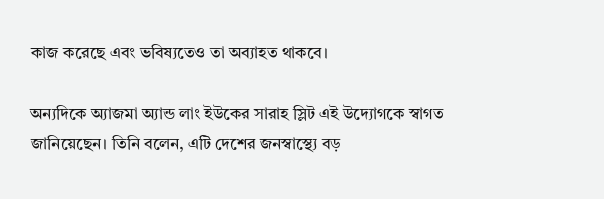কাজ করেছে এবং ভবিষ্যতেও তা অব্যাহত থাকবে।

অন্যদিকে অ্যাজমা অ্যান্ড লাং ইউকের সারাহ স্লিট এই উদ্যোগকে স্বাগত জানিয়েছেন। তিনি বলেন, এটি দেশের জনস্বাস্থ্যে বড়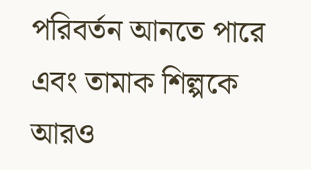পরিবর্তন আনতে পারে এবং তামাক শিল্পকে আরও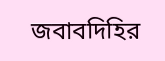জবাবদিহির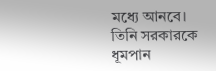মধ্যে আনবে। তিনি সরকারকে ধূমপান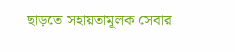ছাড়তে সহায়তামূলক সেবার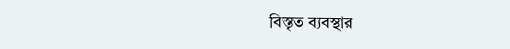বিস্তৃত ব্যবস্থার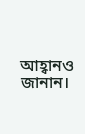আহ্বানও জানান।